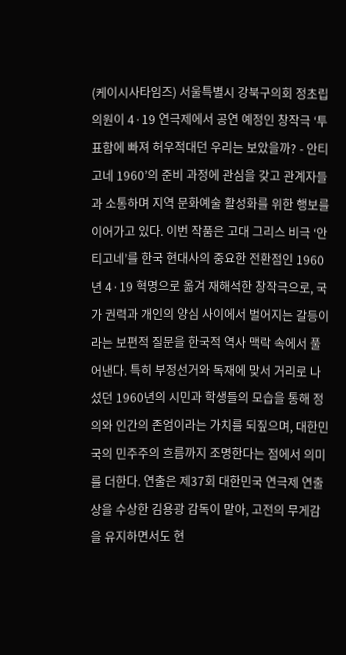(케이시사타임즈) 서울특별시 강북구의회 정초립 의원이 4·19 연극제에서 공연 예정인 창작극 ‘투표함에 빠져 허우적대던 우리는 보았을까? - 안티고네 1960’의 준비 과정에 관심을 갖고 관계자들과 소통하며 지역 문화예술 활성화를 위한 행보를 이어가고 있다. 이번 작품은 고대 그리스 비극 ‘안티고네’를 한국 현대사의 중요한 전환점인 1960년 4·19 혁명으로 옮겨 재해석한 창작극으로, 국가 권력과 개인의 양심 사이에서 벌어지는 갈등이라는 보편적 질문을 한국적 역사 맥락 속에서 풀어낸다. 특히 부정선거와 독재에 맞서 거리로 나섰던 1960년의 시민과 학생들의 모습을 통해 정의와 인간의 존엄이라는 가치를 되짚으며, 대한민국의 민주주의 흐름까지 조명한다는 점에서 의미를 더한다. 연출은 제37회 대한민국 연극제 연출상을 수상한 김용광 감독이 맡아, 고전의 무게감을 유지하면서도 현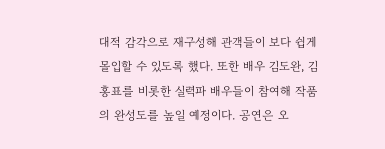대적 감각으로 재구성해 관객들이 보다 쉽게 몰입할 수 있도록 했다. 또한 배우 김도완, 김홍표를 비롯한 실력파 배우들이 참여해 작품의 완성도를 높일 예정이다. 공연은 오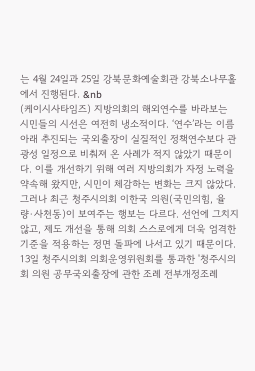는 4월 24일과 25일 강북문화예술회관 강북소나무홀에서 진행된다. &nb
(케이시사타임즈) 지방의회의 해외연수를 바라보는 시민들의 시선은 여전히 냉소적이다. ‘연수’라는 이름 아래 추진되는 국외출장이 실질적인 정책연수보다 관광성 일정으로 비춰져 온 사례가 적지 않았기 때문이다. 이를 개선하기 위해 여러 지방의회가 자정 노력을 약속해 왔지만, 시민이 체감하는 변화는 크지 않았다. 그러나 최근 청주시의회 이한국 의원(국민의힘, 율량·사천동)이 보여주는 행보는 다르다. 선언에 그치지 않고, 제도 개선을 통해 의회 스스로에게 더욱 엄격한 기준을 적용하는 정면 돌파에 나서고 있기 때문이다. 13일 청주시의회 의회운영위원회를 통과한 '청주시의회 의원 공무국외출장에 관한 조례 전부개정조례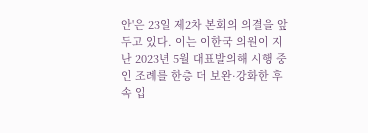안'은 23일 제2차 본회의 의결을 앞두고 있다. 이는 이한국 의원이 지난 2023년 5월 대표발의해 시행 중인 조례를 한층 더 보완·강화한 후속 입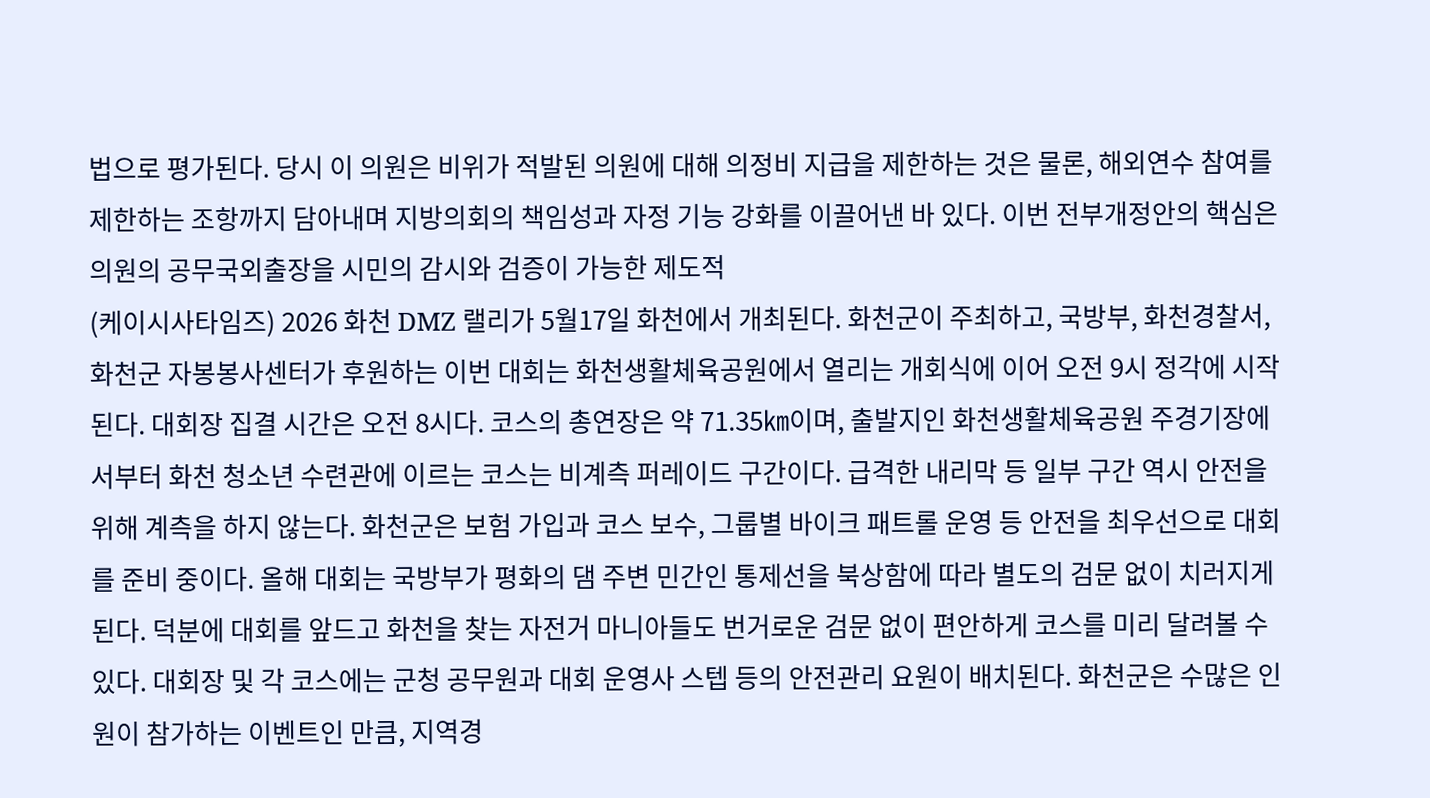법으로 평가된다. 당시 이 의원은 비위가 적발된 의원에 대해 의정비 지급을 제한하는 것은 물론, 해외연수 참여를 제한하는 조항까지 담아내며 지방의회의 책임성과 자정 기능 강화를 이끌어낸 바 있다. 이번 전부개정안의 핵심은 의원의 공무국외출장을 시민의 감시와 검증이 가능한 제도적
(케이시사타임즈) 2026 화천 DMZ 랠리가 5월17일 화천에서 개최된다. 화천군이 주최하고, 국방부, 화천경찰서, 화천군 자봉봉사센터가 후원하는 이번 대회는 화천생활체육공원에서 열리는 개회식에 이어 오전 9시 정각에 시작된다. 대회장 집결 시간은 오전 8시다. 코스의 총연장은 약 71.35㎞이며, 출발지인 화천생활체육공원 주경기장에서부터 화천 청소년 수련관에 이르는 코스는 비계측 퍼레이드 구간이다. 급격한 내리막 등 일부 구간 역시 안전을 위해 계측을 하지 않는다. 화천군은 보험 가입과 코스 보수, 그룹별 바이크 패트롤 운영 등 안전을 최우선으로 대회를 준비 중이다. 올해 대회는 국방부가 평화의 댐 주변 민간인 통제선을 북상함에 따라 별도의 검문 없이 치러지게 된다. 덕분에 대회를 앞드고 화천을 찾는 자전거 마니아들도 번거로운 검문 없이 편안하게 코스를 미리 달려볼 수 있다. 대회장 및 각 코스에는 군청 공무원과 대회 운영사 스텝 등의 안전관리 요원이 배치된다. 화천군은 수많은 인원이 참가하는 이벤트인 만큼, 지역경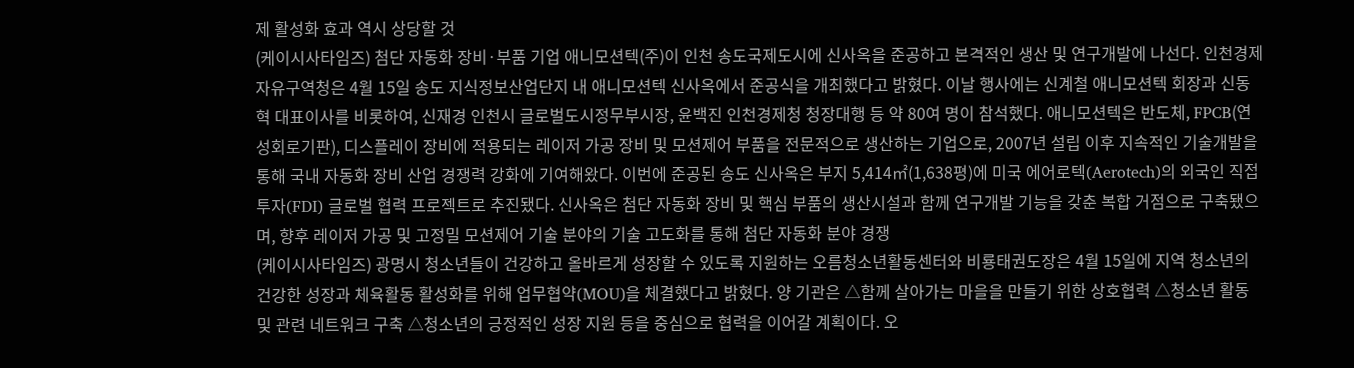제 활성화 효과 역시 상당할 것
(케이시사타임즈) 첨단 자동화 장비·부품 기업 애니모션텍(주)이 인천 송도국제도시에 신사옥을 준공하고 본격적인 생산 및 연구개발에 나선다. 인천경제자유구역청은 4월 15일 송도 지식정보산업단지 내 애니모션텍 신사옥에서 준공식을 개최했다고 밝혔다. 이날 행사에는 신계철 애니모션텍 회장과 신동혁 대표이사를 비롯하여, 신재경 인천시 글로벌도시정무부시장, 윤백진 인천경제청 청장대행 등 약 80여 명이 참석했다. 애니모션텍은 반도체, FPCB(연성회로기판), 디스플레이 장비에 적용되는 레이저 가공 장비 및 모션제어 부품을 전문적으로 생산하는 기업으로, 2007년 설립 이후 지속적인 기술개발을 통해 국내 자동화 장비 산업 경쟁력 강화에 기여해왔다. 이번에 준공된 송도 신사옥은 부지 5,414㎡(1,638평)에 미국 에어로텍(Aerotech)의 외국인 직접투자(FDI) 글로벌 협력 프로젝트로 추진됐다. 신사옥은 첨단 자동화 장비 및 핵심 부품의 생산시설과 함께 연구개발 기능을 갖춘 복합 거점으로 구축됐으며, 향후 레이저 가공 및 고정밀 모션제어 기술 분야의 기술 고도화를 통해 첨단 자동화 분야 경쟁
(케이시사타임즈) 광명시 청소년들이 건강하고 올바르게 성장할 수 있도록 지원하는 오름청소년활동센터와 비룡태권도장은 4월 15일에 지역 청소년의 건강한 성장과 체육활동 활성화를 위해 업무협약(MOU)을 체결했다고 밝혔다. 양 기관은 △함께 살아가는 마을을 만들기 위한 상호협력 △청소년 활동 및 관련 네트워크 구축 △청소년의 긍정적인 성장 지원 등을 중심으로 협력을 이어갈 계획이다. 오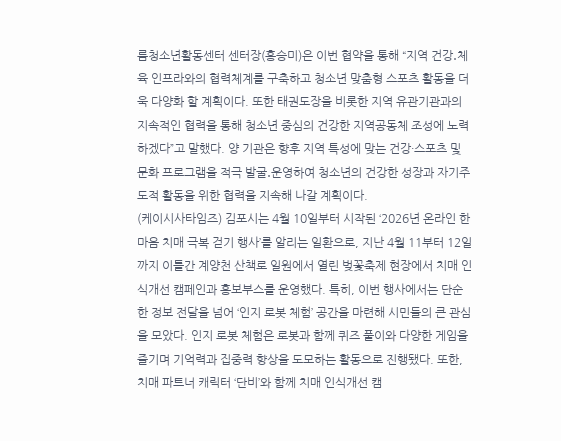름청소년활동센터 센터장(홍승미)은 이번 협약을 통해 “지역 건강․체육 인프라와의 협력체계를 구축하고 청소년 맞춤형 스포츠 활동을 더욱 다양화 할 계획이다. 또한 태권도장을 비롯한 지역 유관기관과의 지속적인 협력을 통해 청소년 중심의 건강한 지역공동체 조성에 노력하겠다”고 말했다. 양 기관은 향후 지역 특성에 맞는 건강·스포츠 및 문화 프로그램을 적극 발굴․운영하여 청소년의 건강한 성장과 자기주도적 활동을 위한 협력을 지속해 나갈 계획이다.
(케이시사타임즈) 김포시는 4월 10일부터 시작된 ‘2026년 온라인 한마음 치매 극복 걷기 행사’를 알리는 일환으로, 지난 4월 11부터 12일까지 이틀간 계양천 산책로 일원에서 열린 벚꽃축제 현장에서 치매 인식개선 캠페인과 홍보부스를 운영했다. 특히, 이번 행사에서는 단순한 정보 전달을 넘어 ‘인지 로봇 체험’ 공간을 마련해 시민들의 큰 관심을 모았다. 인지 로봇 체험은 로봇과 함께 퀴즈 풀이와 다양한 게임을 즐기며 기억력과 집중력 향상을 도모하는 활동으로 진행됐다. 또한, 치매 파트너 캐릭터 ‘단비’와 함께 치매 인식개선 캠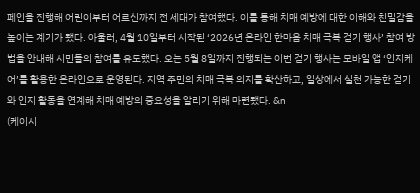페인을 진행해 어린이부터 어르신까지 전 세대가 참여했다. 이를 통해 치매 예방에 대한 이해와 친밀감을 높이는 계기가 됐다. 아울러, 4월 10일부터 시작된 ‘2026년 온라인 한마음 치매 극복 걷기 행사’ 참여 방법을 안내해 시민들의 참여를 유도했다. 오는 5월 8일까지 진행되는 이번 걷기 행사는 모바일 앱 ‘인지케어’를 활용한 온라인으로 운영된다. 지역 주민의 치매 극복 의지를 확산하고, 일상에서 실천 가능한 걷기와 인지 활동을 연계해 치매 예방의 중요성을 알리기 위해 마련됐다. &n
(케이시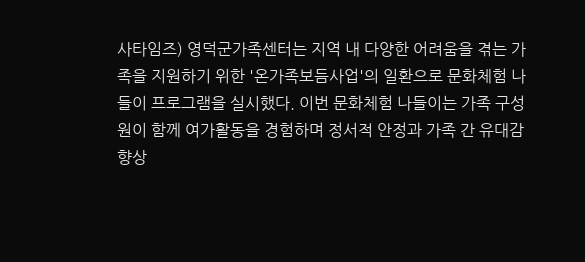사타임즈) 영덕군가족센터는 지역 내 다양한 어려움을 겪는 가족을 지원하기 위한 '온가족보듬사업'의 일환으로 문화체험 나들이 프로그램을 실시했다. 이번 문화체험 나들이는 가족 구성원이 함께 여가활동을 경험하며 정서적 안정과 가족 간 유대감 향상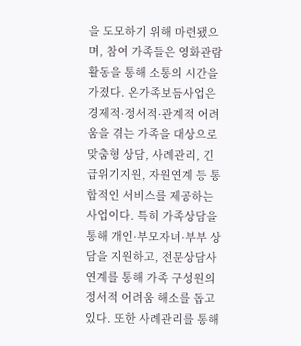을 도모하기 위해 마련됐으며, 참여 가족들은 영화관람 활동을 통해 소통의 시간을 가졌다. 온가족보듬사업은 경제적·정서적·관계적 어려움을 겪는 가족을 대상으로 맞춤형 상담, 사례관리, 긴급위기지원, 자원연계 등 통합적인 서비스를 제공하는 사업이다. 특히 가족상담을 통해 개인·부모자녀·부부 상담을 지원하고, 전문상담사 연계를 통해 가족 구성원의 정서적 어려움 해소를 돕고 있다. 또한 사례관리를 통해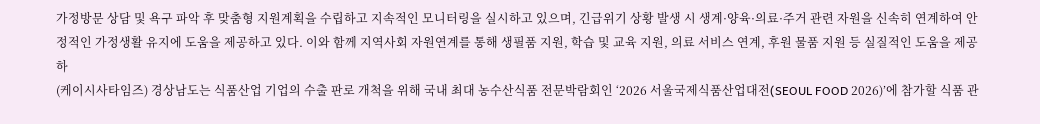가정방문 상담 및 욕구 파악 후 맞춤형 지원계획을 수립하고 지속적인 모니터링을 실시하고 있으며, 긴급위기 상황 발생 시 생계·양육·의료·주거 관련 자원을 신속히 연계하여 안정적인 가정생활 유지에 도움을 제공하고 있다. 이와 함께 지역사회 자원연계를 통해 생필품 지원, 학습 및 교육 지원, 의료 서비스 연계, 후원 물품 지원 등 실질적인 도움을 제공하
(케이시사타임즈) 경상남도는 식품산업 기업의 수출 판로 개척을 위해 국내 최대 농수산식품 전문박람회인 ‘2026 서울국제식품산업대전(SEOUL FOOD 2026)’에 참가할 식품 관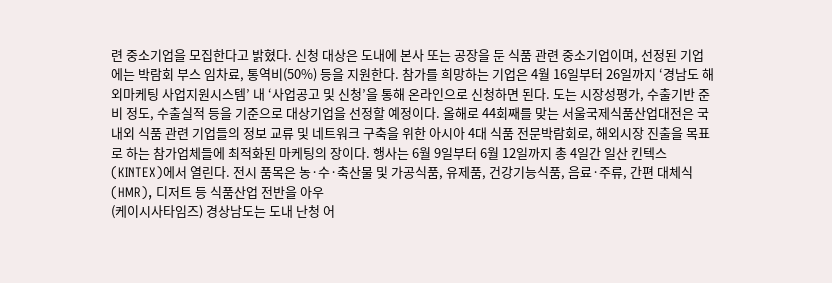련 중소기업을 모집한다고 밝혔다. 신청 대상은 도내에 본사 또는 공장을 둔 식품 관련 중소기업이며, 선정된 기업에는 박람회 부스 임차료, 통역비(50%) 등을 지원한다. 참가를 희망하는 기업은 4월 16일부터 26일까지 ‘경남도 해외마케팅 사업지원시스템’ 내 ‘사업공고 및 신청’을 통해 온라인으로 신청하면 된다. 도는 시장성평가, 수출기반 준비 정도, 수출실적 등을 기준으로 대상기업을 선정할 예정이다. 올해로 44회째를 맞는 서울국제식품산업대전은 국내외 식품 관련 기업들의 정보 교류 및 네트워크 구축을 위한 아시아 4대 식품 전문박람회로, 해외시장 진출을 목표로 하는 참가업체들에 최적화된 마케팅의 장이다. 행사는 6월 9일부터 6월 12일까지 총 4일간 일산 킨텍스(KINTEX)에서 열린다. 전시 품목은 농·수·축산물 및 가공식품, 유제품, 건강기능식품, 음료·주류, 간편 대체식(HMR), 디저트 등 식품산업 전반을 아우
(케이시사타임즈) 경상남도는 도내 난청 어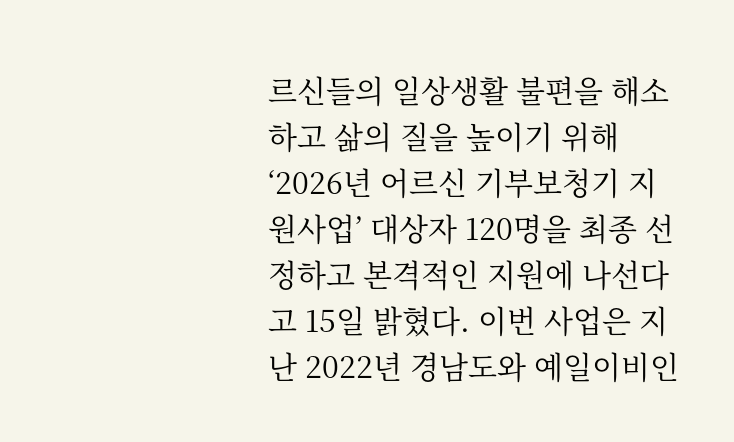르신들의 일상생활 불편을 해소하고 삶의 질을 높이기 위해 ‘2026년 어르신 기부보청기 지원사업’ 대상자 120명을 최종 선정하고 본격적인 지원에 나선다고 15일 밝혔다. 이번 사업은 지난 2022년 경남도와 예일이비인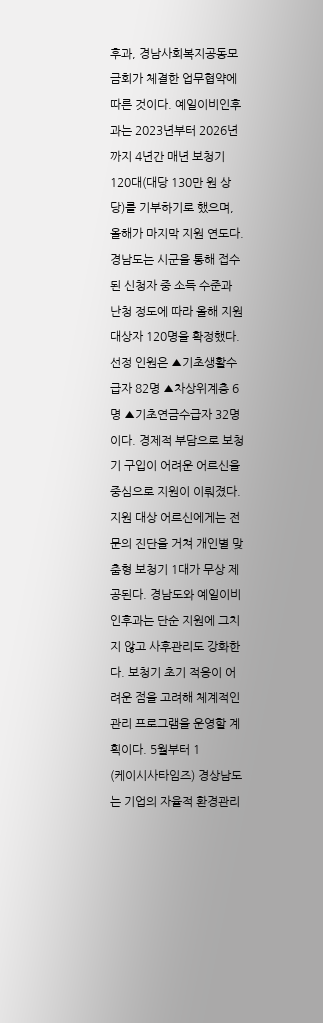후과, 경남사회복지공동모금회가 체결한 업무협약에 따른 것이다. 예일이비인후과는 2023년부터 2026년까지 4년간 매년 보청기 120대(대당 130만 원 상당)를 기부하기로 했으며, 올해가 마지막 지원 연도다. 경남도는 시군을 통해 접수된 신청자 중 소득 수준과 난청 정도에 따라 올해 지원 대상자 120명을 확정했다. 선정 인원은 ▲기초생활수급자 82명 ▲차상위계층 6명 ▲기초연금수급자 32명이다. 경제적 부담으로 보청기 구입이 어려운 어르신을 중심으로 지원이 이뤄졌다. 지원 대상 어르신에게는 전문의 진단을 거쳐 개인별 맞춤형 보청기 1대가 무상 제공된다. 경남도와 예일이비인후과는 단순 지원에 그치지 않고 사후관리도 강화한다. 보청기 초기 적응이 어려운 점을 고려해 체계적인 관리 프로그램을 운영할 계획이다. 5월부터 1
(케이시사타임즈) 경상남도는 기업의 자율적 환경관리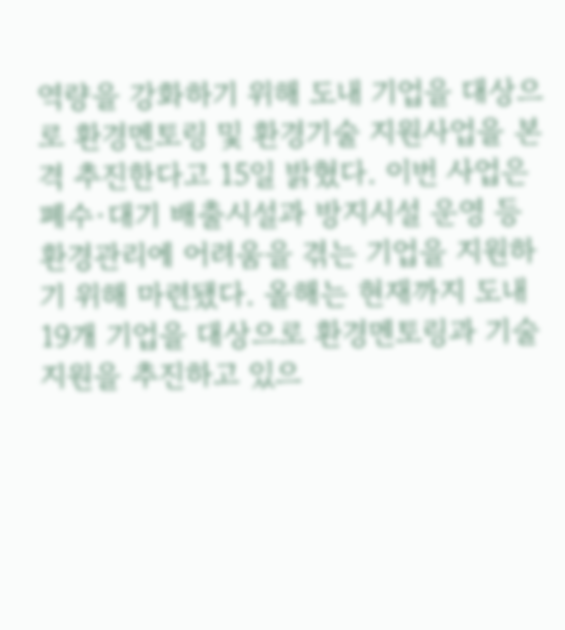역량을 강화하기 위해 도내 기업을 대상으로 환경멘토링 및 환경기술 지원사업을 본격 추진한다고 15일 밝혔다. 이번 사업은 폐수·대기 배출시설과 방지시설 운영 등 환경관리에 어려움을 겪는 기업을 지원하기 위해 마련됐다. 올해는 현재까지 도내 19개 기업을 대상으로 환경멘토링과 기술지원을 추진하고 있으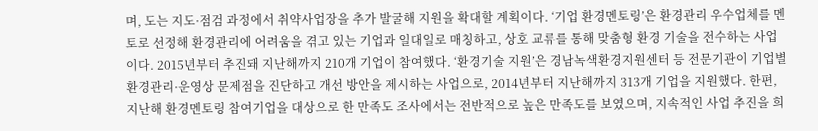며, 도는 지도·점검 과정에서 취약사업장을 추가 발굴해 지원을 확대할 계획이다. ‘기업 환경멘토링’은 환경관리 우수업체를 멘토로 선정해 환경관리에 어려움을 겪고 있는 기업과 일대일로 매칭하고, 상호 교류를 통해 맞춤형 환경 기술을 전수하는 사업이다. 2015년부터 추진돼 지난해까지 210개 기업이 참여했다. ‘환경기술 지원’은 경남녹색환경지원센터 등 전문기관이 기업별 환경관리·운영상 문제점을 진단하고 개선 방안을 제시하는 사업으로, 2014년부터 지난해까지 313개 기업을 지원했다. 한편, 지난해 환경멘토링 참여기업을 대상으로 한 만족도 조사에서는 전반적으로 높은 만족도를 보였으며, 지속적인 사업 추진을 희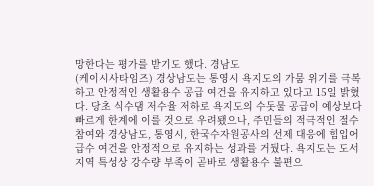망한다는 평가를 받기도 했다. 경남도
(케이시사타임즈) 경상남도는 통영시 욕지도의 가뭄 위기를 극복하고 안정적인 생활용수 공급 여건을 유지하고 있다고 15일 밝혔다. 당초 식수댐 저수율 저하로 욕지도의 수돗물 공급이 예상보다 빠르게 한계에 이를 것으로 우려됐으나, 주민들의 적극적인 절수 참여와 경상남도, 통영시, 한국수자원공사의 선제 대응에 힘입어 급수 여건을 안정적으로 유지하는 성과를 거뒀다. 욕지도는 도서지역 특성상 강수량 부족이 곧바로 생활용수 불편으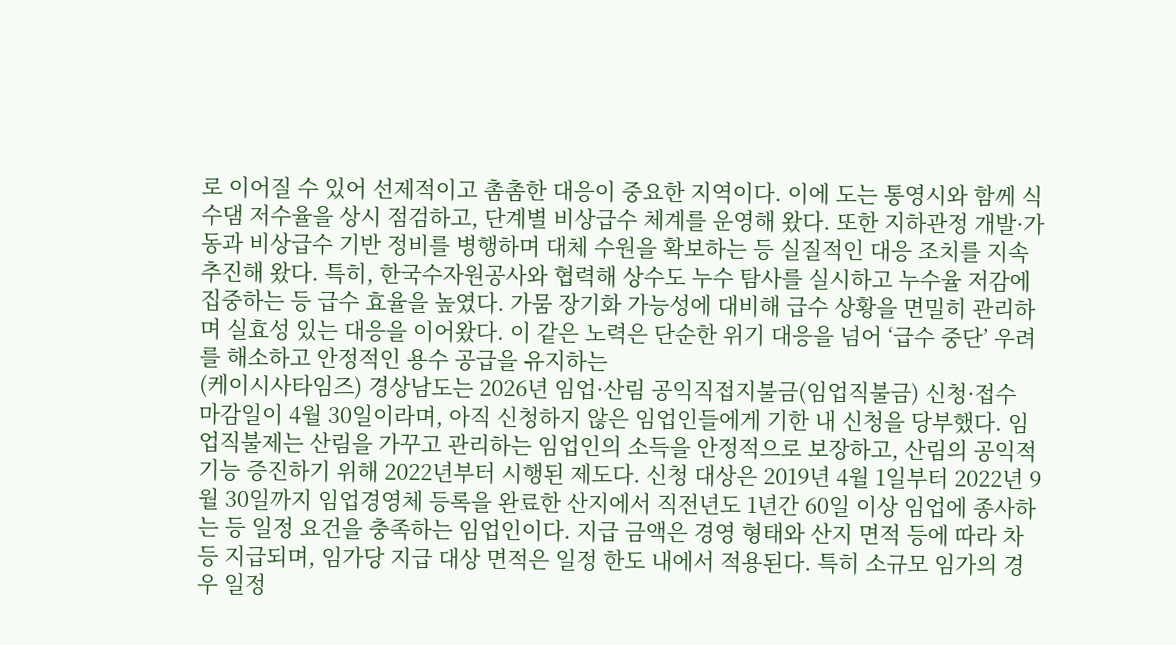로 이어질 수 있어 선제적이고 촘촘한 대응이 중요한 지역이다. 이에 도는 통영시와 함께 식수댐 저수율을 상시 점검하고, 단계별 비상급수 체계를 운영해 왔다. 또한 지하관정 개발·가동과 비상급수 기반 정비를 병행하며 대체 수원을 확보하는 등 실질적인 대응 조치를 지속 추진해 왔다. 특히, 한국수자원공사와 협력해 상수도 누수 탐사를 실시하고 누수율 저감에 집중하는 등 급수 효율을 높였다. 가뭄 장기화 가능성에 대비해 급수 상황을 면밀히 관리하며 실효성 있는 대응을 이어왔다. 이 같은 노력은 단순한 위기 대응을 넘어 ‘급수 중단’ 우려를 해소하고 안정적인 용수 공급을 유지하는
(케이시사타임즈) 경상남도는 2026년 임업·산림 공익직접지불금(임업직불금) 신청·접수 마감일이 4월 30일이라며, 아직 신청하지 않은 임업인들에게 기한 내 신청을 당부했다. 임업직불제는 산림을 가꾸고 관리하는 임업인의 소득을 안정적으로 보장하고, 산림의 공익적 기능 증진하기 위해 2022년부터 시행된 제도다. 신청 대상은 2019년 4월 1일부터 2022년 9월 30일까지 임업경영체 등록을 완료한 산지에서 직전년도 1년간 60일 이상 임업에 종사하는 등 일정 요건을 충족하는 임업인이다. 지급 금액은 경영 형태와 산지 면적 등에 따라 차등 지급되며, 임가당 지급 대상 면적은 일정 한도 내에서 적용된다. 특히 소규모 임가의 경우 일정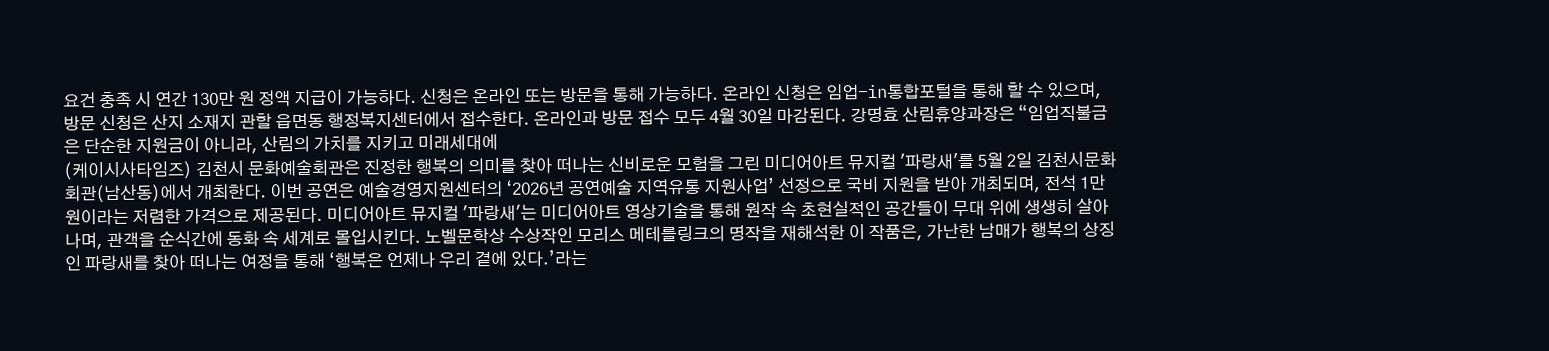요건 충족 시 연간 130만 원 정액 지급이 가능하다. 신청은 온라인 또는 방문을 통해 가능하다. 온라인 신청은 임업-in통합포털을 통해 할 수 있으며, 방문 신청은 산지 소재지 관할 읍면동 행정복지센터에서 접수한다. 온라인과 방문 접수 모두 4월 30일 마감된다. 강명효 산림휴양과장은 “임업직불금은 단순한 지원금이 아니라, 산림의 가치를 지키고 미래세대에
(케이시사타임즈) 김천시 문화예술회관은 진정한 행복의 의미를 찾아 떠나는 신비로운 모험을 그린 미디어아트 뮤지컬 '파랑새'를 5월 2일 김천시문화회관(남산동)에서 개최한다. 이번 공연은 예술경영지원센터의 ‘2026년 공연예술 지역유통 지원사업’ 선정으로 국비 지원을 받아 개최되며, 전석 1만 원이라는 저렴한 가격으로 제공된다. 미디어아트 뮤지컬 '파랑새'는 미디어아트 영상기술을 통해 원작 속 초현실적인 공간들이 무대 위에 생생히 살아나며, 관객을 순식간에 동화 속 세계로 몰입시킨다. 노벨문학상 수상작인 모리스 메테를링크의 명작을 재해석한 이 작품은, 가난한 남매가 행복의 상징인 파랑새를 찾아 떠나는 여정을 통해 ‘행복은 언제나 우리 곁에 있다.’라는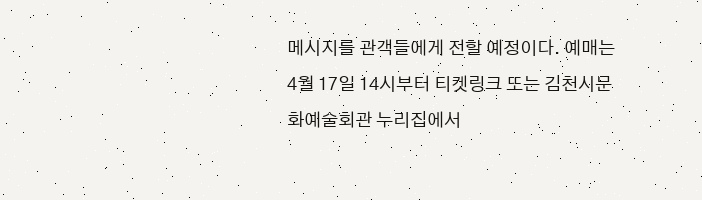메시지를 관객들에게 전할 예정이다. 예매는 4월 17일 14시부터 티켓링크 또는 김천시문화예술회관 누리집에서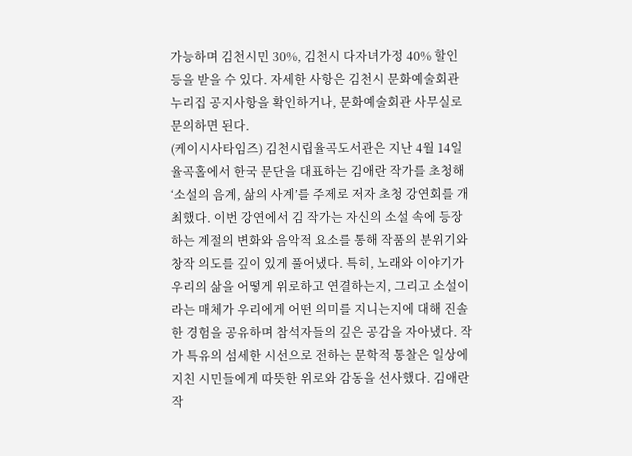가능하며 김천시민 30%, 김천시 다자녀가정 40% 할인 등을 받을 수 있다. 자세한 사항은 김천시 문화예술회관 누리집 공지사항을 확인하거나, 문화예술회관 사무실로 문의하면 된다.
(케이시사타임즈) 김천시립율곡도서관은 지난 4월 14일 율곡홀에서 한국 문단을 대표하는 김애란 작가를 초청해 ‘소설의 음계, 삶의 사계’를 주제로 저자 초청 강연회를 개최했다. 이번 강연에서 김 작가는 자신의 소설 속에 등장하는 계절의 변화와 음악적 요소를 통해 작품의 분위기와 창작 의도를 깊이 있게 풀어냈다. 특히, 노래와 이야기가 우리의 삶을 어떻게 위로하고 연결하는지, 그리고 소설이라는 매체가 우리에게 어떤 의미를 지니는지에 대해 진솔한 경험을 공유하며 참석자들의 깊은 공감을 자아냈다. 작가 특유의 섬세한 시선으로 전하는 문학적 통찰은 일상에 지친 시민들에게 따뜻한 위로와 감동을 선사했다. 김애란 작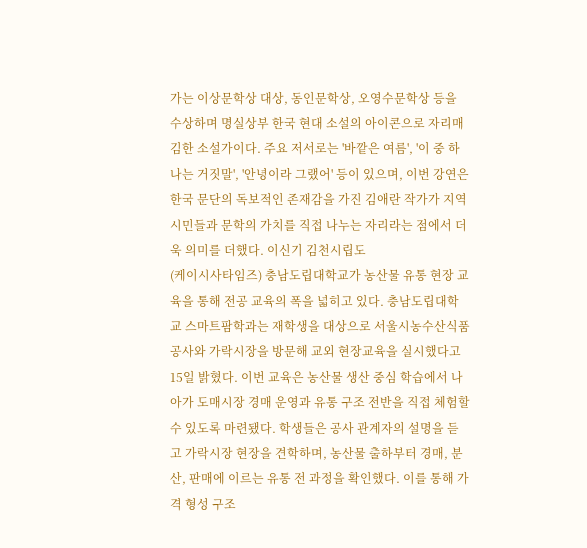가는 이상문학상 대상, 동인문학상, 오영수문학상 등을 수상하며 명실상부 한국 현대 소설의 아이콘으로 자리매김한 소설가이다. 주요 저서로는 '바깥은 여름', '이 중 하나는 거짓말', '안녕이라 그랬어' 등이 있으며, 이번 강연은 한국 문단의 독보적인 존재감을 가진 김애란 작가가 지역 시민들과 문학의 가치를 직접 나누는 자리라는 점에서 더욱 의미를 더했다. 이신기 김천시립도
(케이시사타임즈) 충남도립대학교가 농산물 유통 현장 교육을 통해 전공 교육의 폭을 넓히고 있다. 충남도립대학교 스마트팜학과는 재학생을 대상으로 서울시농수산식품공사와 가락시장을 방문해 교외 현장교육을 실시했다고 15일 밝혔다. 이번 교육은 농산물 생산 중심 학습에서 나아가 도매시장 경매 운영과 유통 구조 전반을 직접 체험할 수 있도록 마련됐다. 학생들은 공사 관계자의 설명을 듣고 가락시장 현장을 견학하며, 농산물 출하부터 경매, 분산, 판매에 이르는 유통 전 과정을 확인했다. 이를 통해 가격 형성 구조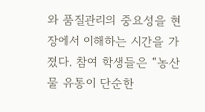와 품질관리의 중요성을 현장에서 이해하는 시간을 가졌다. 참여 학생들은 “농산물 유통이 단순한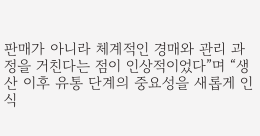판매가 아니라 체계적인 경매와 관리 과정을 거친다는 점이 인상적이었다”며 “생산 이후 유통 단계의 중요성을 새롭게 인식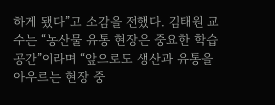하게 됐다”고 소감을 전했다. 김태원 교수는 “농산물 유통 현장은 중요한 학습 공간”이라며 “앞으로도 생산과 유통을 아우르는 현장 중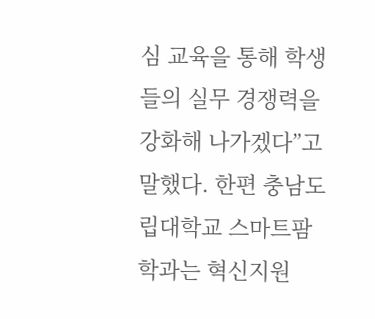심 교육을 통해 학생들의 실무 경쟁력을 강화해 나가겠다”고 말했다. 한편 충남도립대학교 스마트팜학과는 혁신지원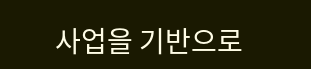사업을 기반으로